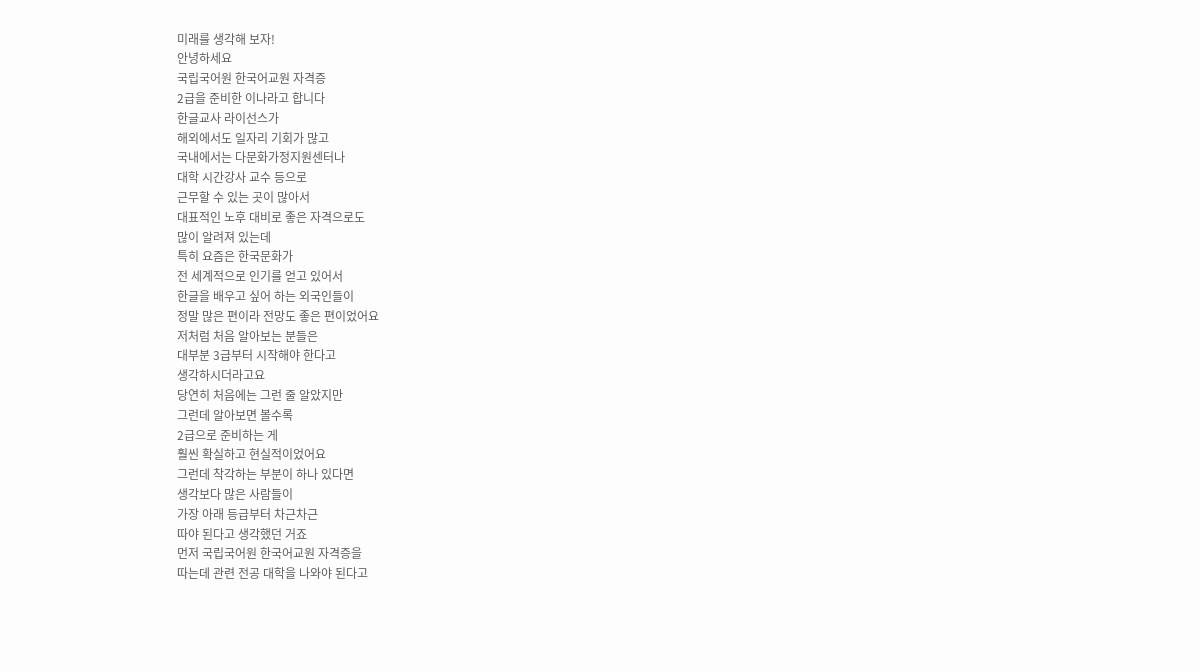미래를 생각해 보자!
안녕하세요
국립국어원 한국어교원 자격증
2급을 준비한 이나라고 합니다
한글교사 라이선스가
해외에서도 일자리 기회가 많고
국내에서는 다문화가정지원센터나
대학 시간강사 교수 등으로
근무할 수 있는 곳이 많아서
대표적인 노후 대비로 좋은 자격으로도
많이 알려져 있는데
특히 요즘은 한국문화가
전 세계적으로 인기를 얻고 있어서
한글을 배우고 싶어 하는 외국인들이
정말 많은 편이라 전망도 좋은 편이었어요
저처럼 처음 알아보는 분들은
대부분 3급부터 시작해야 한다고
생각하시더라고요
당연히 처음에는 그런 줄 알았지만
그런데 알아보면 볼수록
2급으로 준비하는 게
훨씬 확실하고 현실적이었어요
그런데 착각하는 부분이 하나 있다면
생각보다 많은 사람들이
가장 아래 등급부터 차근차근
따야 된다고 생각했던 거죠
먼저 국립국어원 한국어교원 자격증을
따는데 관련 전공 대학을 나와야 된다고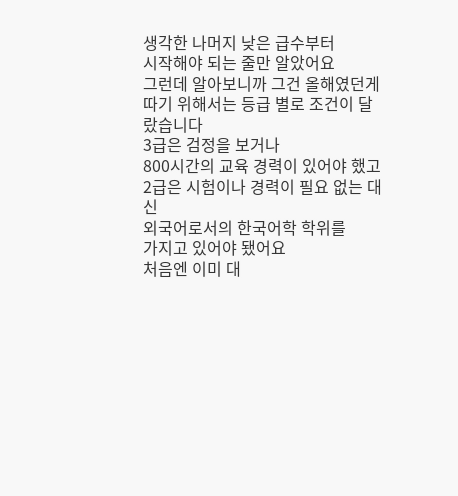생각한 나머지 낮은 급수부터
시작해야 되는 줄만 알았어요
그런데 알아보니까 그건 올해였던게
따기 위해서는 등급 별로 조건이 달랐습니다
3급은 검정을 보거나
800시간의 교육 경력이 있어야 했고
2급은 시험이나 경력이 필요 없는 대신
외국어로서의 한국어학 학위를
가지고 있어야 됐어요
처음엔 이미 대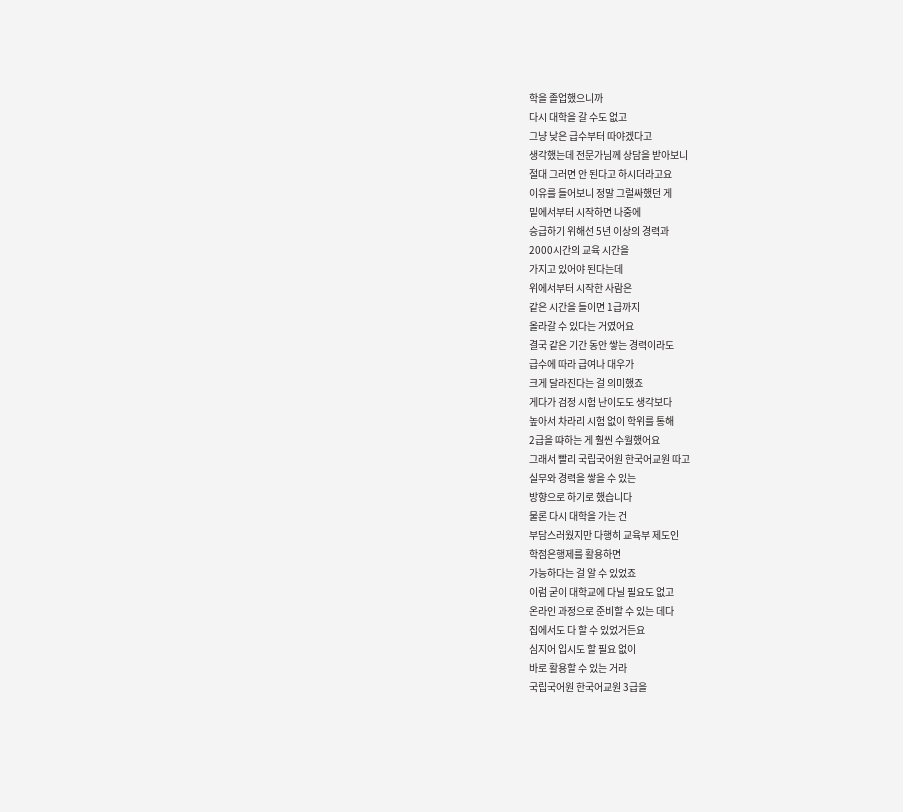학을 졸업했으니까
다시 대학을 갈 수도 없고
그냥 낮은 급수부터 따야겠다고
생각했는데 전문가님께 상담을 받아보니
절대 그러면 안 된다고 하시더라고요
이유를 들어보니 정말 그럴싸했던 게
밑에서부터 시작하면 나중에
승급하기 위해선 5년 이상의 경력과
2000시간의 교육 시간을
가지고 있어야 된다는데
위에서부터 시작한 사람은
같은 시간을 들이면 1급까지
올라갈 수 있다는 거였어요
결국 같은 기간 동안 쌓는 경력이라도
급수에 따라 급여나 대우가
크게 달라진다는 걸 의미했죠
게다가 검정 시험 난이도도 생각보다
높아서 차라리 시험 없이 학위를 통해
2급을 땨하는 게 훨씬 수월했어요
그래서 빨리 국립국어원 한국어교원 따고
실무와 경력을 쌓을 수 있는
방향으로 하기로 했습니다
물론 다시 대학을 가는 건
부담스러웠지만 다행히 교육부 제도인
학점은행제를 활용하면
가능하다는 걸 알 수 있었죠
이럼 굳이 대학교에 다닐 필요도 없고
온라인 과정으로 준비할 수 있는 데다
집에서도 다 할 수 있었거든요
심지어 입시도 할 필요 없이
바로 활용할 수 있는 거라
국립국어원 한국어교원 3급을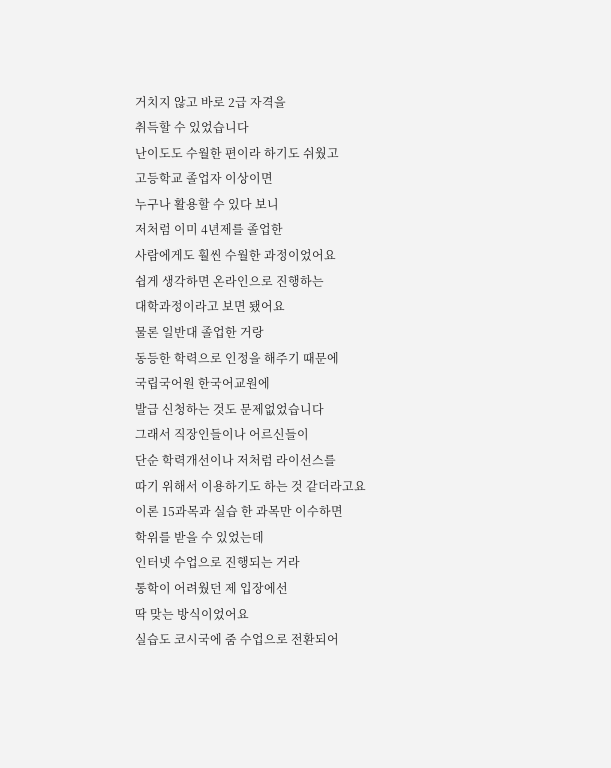거치지 않고 바로 2급 자격을
취득할 수 있었습니다
난이도도 수월한 편이라 하기도 쉬웠고
고등학교 졸업자 이상이면
누구나 활용할 수 있다 보니
저처럼 이미 4년제를 졸업한
사람에게도 훨씬 수월한 과정이었어요
쉽게 생각하면 온라인으로 진행하는
대학과정이라고 보면 됐어요
물론 일반대 졸업한 거랑
동등한 학력으로 인정을 해주기 때문에
국립국어원 한국어교원에
발급 신청하는 것도 문제없었습니다
그래서 직장인들이나 어르신들이
단순 학력개선이나 저처럼 라이선스를
따기 위해서 이용하기도 하는 것 같더라고요
이론 15과목과 실습 한 과목만 이수하면
학위를 받을 수 있었는데
인터넷 수업으로 진행되는 거라
통학이 어려웠던 제 입장에선
딱 맞는 방식이었어요
실습도 코시국에 줌 수업으로 전환되어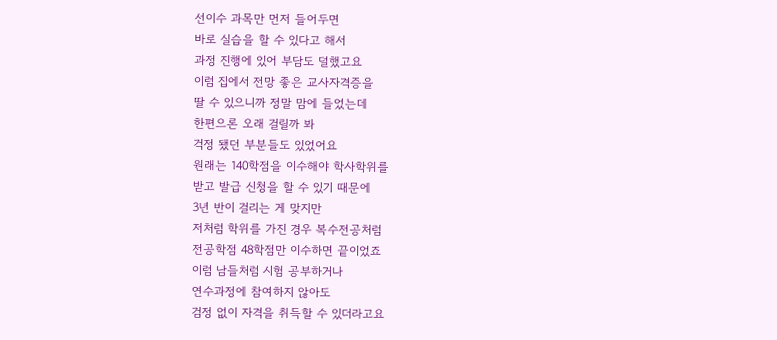선이수 과목만 먼저 들어두면
바로 실습을 할 수 있다고 해서
과정 진행에 있어 부담도 덜했고요
이럼 집에서 전망 좋은 교사자격증을
딸 수 있으니까 정말 맘에 들었는데
한편으론 오래 걸릴까 봐
걱정 됐던 부분들도 있었어요
원래는 140학점을 이수해야 학사학위를
받고 발급 신청을 할 수 있기 때문에
3년 반이 걸리는 게 맞지만
저처럼 학위를 가진 경우 복수전공처럼
전공학점 48학점만 이수하면 끝이었죠
이럼 남들처럼 시험 공부하거나
연수과정에 참여하지 않아도
검정 없이 자격을 취득할 수 있더라고요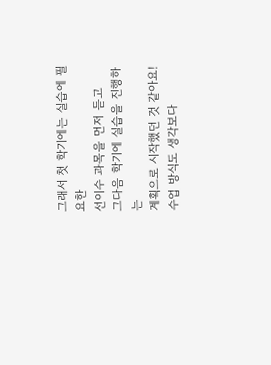그래서 첫 학기에는 실습에 필요한
선이수 과목을 먼저 듣고
그다음 학기에 실습을 진행하는
계획으로 시작했던 것 같아요!
수업 방식도 생각보다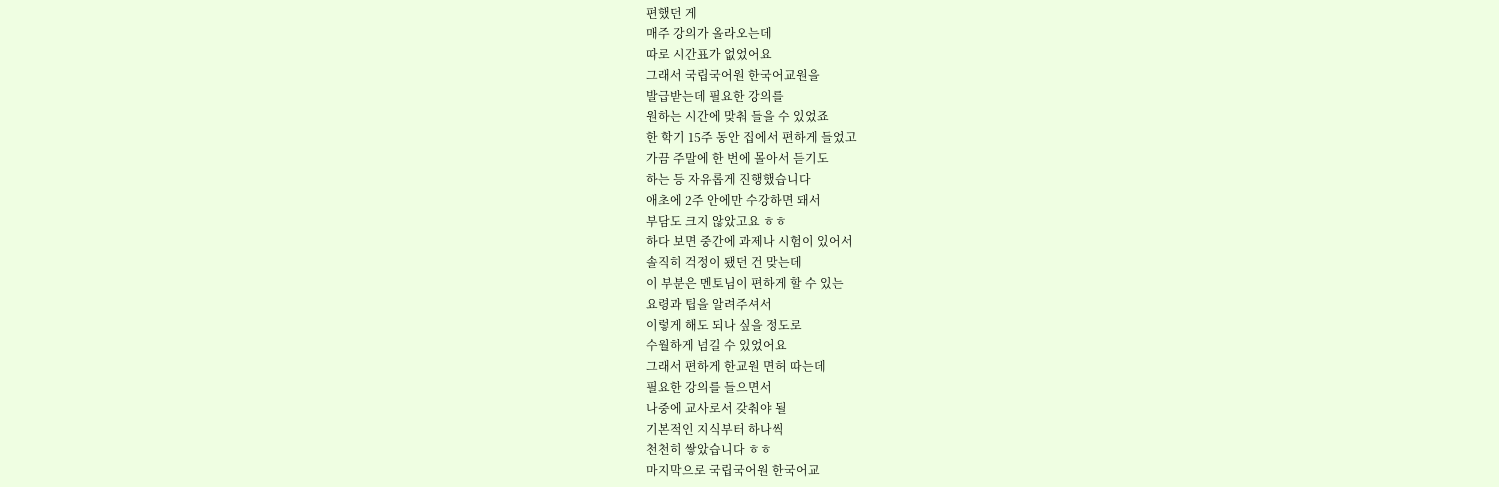편했던 게
매주 강의가 올라오는데
따로 시간표가 없었어요
그래서 국립국어원 한국어교원을
발급받는데 필요한 강의를
원하는 시간에 맞춰 들을 수 있었죠
한 학기 15주 동안 집에서 편하게 들었고
가끔 주말에 한 번에 몰아서 듣기도
하는 등 자유롭게 진행했습니다
애초에 2주 안에만 수강하면 돼서
부담도 크지 않았고요 ㅎㅎ
하다 보면 중간에 과제나 시험이 있어서
솔직히 걱정이 됐던 건 맞는데
이 부분은 멘토님이 편하게 할 수 있는
요령과 팁을 알려주셔서
이렇게 해도 되나 싶을 정도로
수월하게 넘길 수 있었어요
그래서 편하게 한교원 면허 따는데
필요한 강의를 들으면서
나중에 교사로서 갖춰야 될
기본적인 지식부터 하나씩
천천히 쌓았습니다 ㅎㅎ
마지막으로 국립국어원 한국어교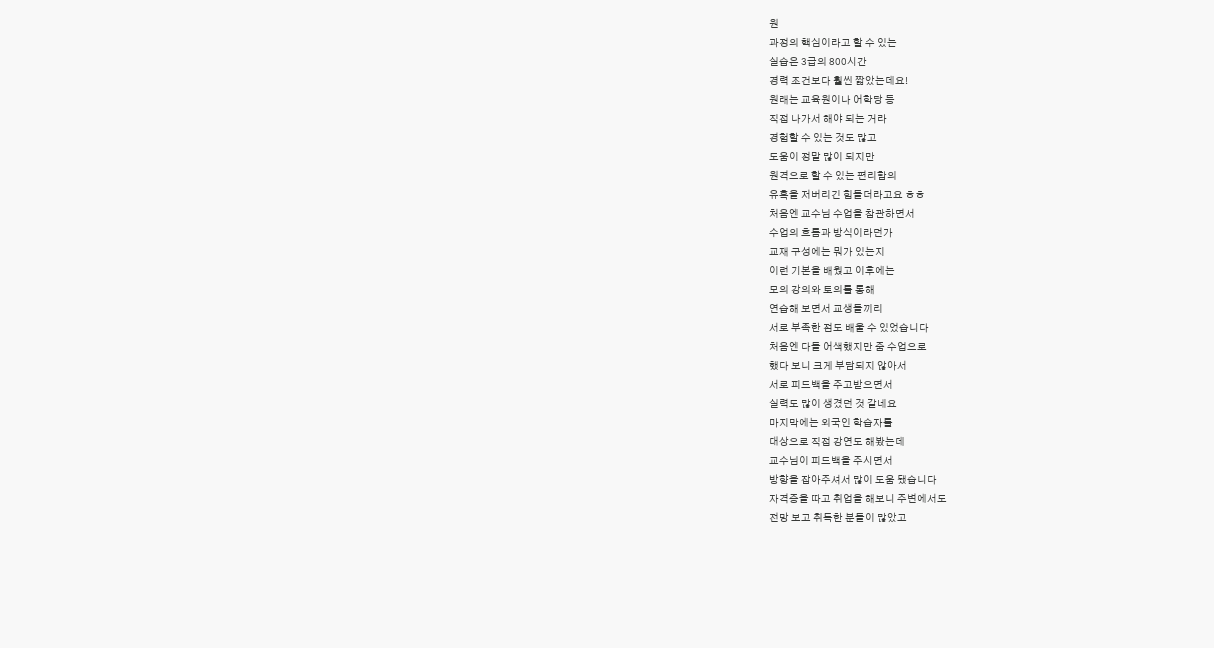원
과정의 핵심이라고 할 수 있는
실습은 3급의 800시간
경력 조건보다 훨씬 짧았는데요!
원래는 교육원이나 어학당 등
직접 나가서 해야 되는 거라
경험할 수 있는 것도 많고
도움이 정말 많이 되지만
원격으로 할 수 있는 편리함의
유혹을 저버리긴 힘들더라고요 ㅎㅎ
처음엔 교수님 수업을 참관하면서
수업의 흐름과 방식이라던가
교재 구성에는 뭐가 있는지
이런 기본을 배웠고 이후에는
모의 강의와 토의를 통해
연습해 보면서 교생들끼리
서로 부족한 점도 배울 수 있었습니다
처음엔 다들 어색했지만 줌 수업으로
했다 보니 크게 부담되지 않아서
서로 피드백을 주고받으면서
실력도 많이 생겼던 것 같네요
마지막에는 외국인 학습자를
대상으로 직접 강연도 해봤는데
교수님이 피드백을 주시면서
방향을 잡아주셔서 많이 도움 됐습니다
자격증을 따고 취업을 해보니 주변에서도
전망 보고 취득한 분들이 많았고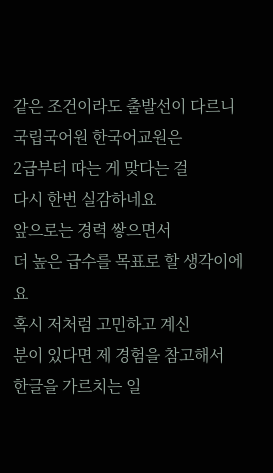같은 조건이라도 출발선이 다르니
국립국어원 한국어교원은
2급부터 따는 게 맞다는 걸
다시 한번 실감하네요
앞으로는 경력 쌓으면서
더 높은 급수를 목표로 할 생각이에요
혹시 저처럼 고민하고 계신
분이 있다면 제 경험을 참고해서
한글을 가르치는 일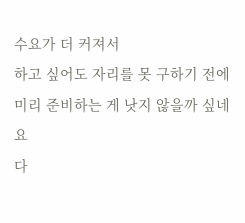수요가 더 커져서
하고 싶어도 자리를 못 구하기 전에
미리 준비하는 게 낫지 않을까 싶네요
다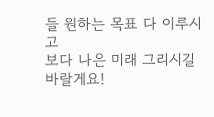들 원하는 목표 다 이루시고
보다 나은 미래 그리시길 바랄게요!